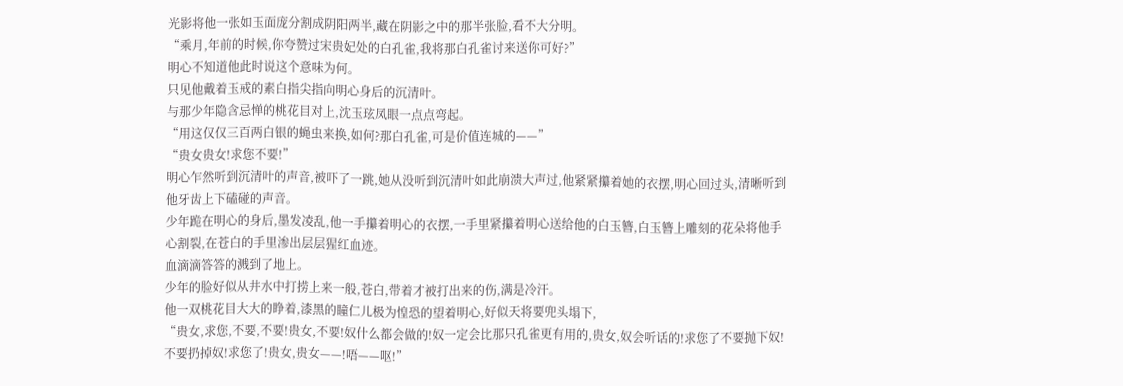光影将他一张如玉面庞分割成阴阳两半,藏在阴影之中的那半张脸,看不大分明。
“乘月,年前的时候,你夸赞过宋贵妃处的白孔雀,我将那白孔雀讨来送你可好?”
明心不知道他此时说这个意味为何。
只见他戴着玉戒的素白指尖指向明心身后的沉清叶。
与那少年隐含忌惮的桃花目对上,沈玉玹凤眼一点点弯起。
“用这仅仅三百两白银的蝇虫来换,如何?那白孔雀,可是价值连城的——”
“贵女贵女!求您不要!”
明心乍然听到沉清叶的声音,被吓了一跳,她从没听到沉清叶如此崩溃大声过,他紧紧攥着她的衣摆,明心回过头,清晰听到他牙齿上下磕碰的声音。
少年跪在明心的身后,墨发凌乱,他一手攥着明心的衣摆,一手里紧攥着明心送给他的白玉簪,白玉簪上雕刻的花朵将他手心割裂,在苍白的手里渗出层层猩红血迹。
血滴滴答答的溅到了地上。
少年的脸好似从井水中打捞上来一般,苍白,带着才被打出来的伤,满是冷汗。
他一双桃花目大大的睁着,漆黑的瞳仁儿极为惶恐的望着明心,好似天将要兜头塌下,
“贵女,求您,不要,不要!贵女,不要!奴什么都会做的!奴一定会比那只孔雀更有用的,贵女,奴会听话的!求您了不要抛下奴!不要扔掉奴!求您了!贵女,贵女——!唔——呕!”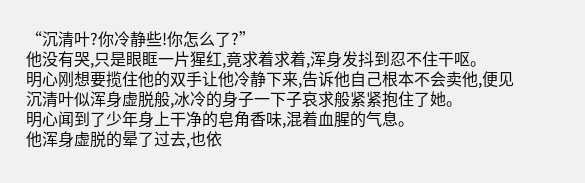“沉清叶?你冷静些!你怎么了?”
他没有哭,只是眼眶一片猩红,竟求着求着,浑身发抖到忍不住干呕。
明心刚想要揽住他的双手让他冷静下来,告诉他自己根本不会卖他,便见沉清叶似浑身虚脱般,冰冷的身子一下子哀求般紧紧抱住了她。
明心闻到了少年身上干净的皂角香味,混着血腥的气息。
他浑身虚脱的晕了过去,也依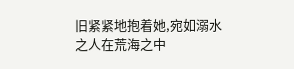旧紧紧地抱着她,宛如溺水之人在荒海之中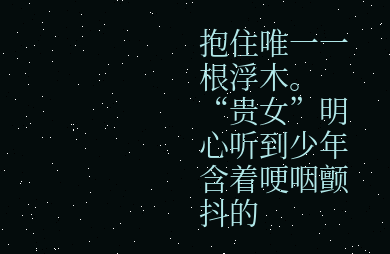抱住唯一一根浮木。
“贵女”明心听到少年含着哽咽颤抖的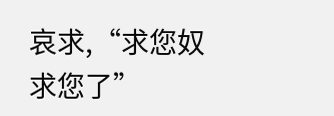哀求,“求您奴求您了”